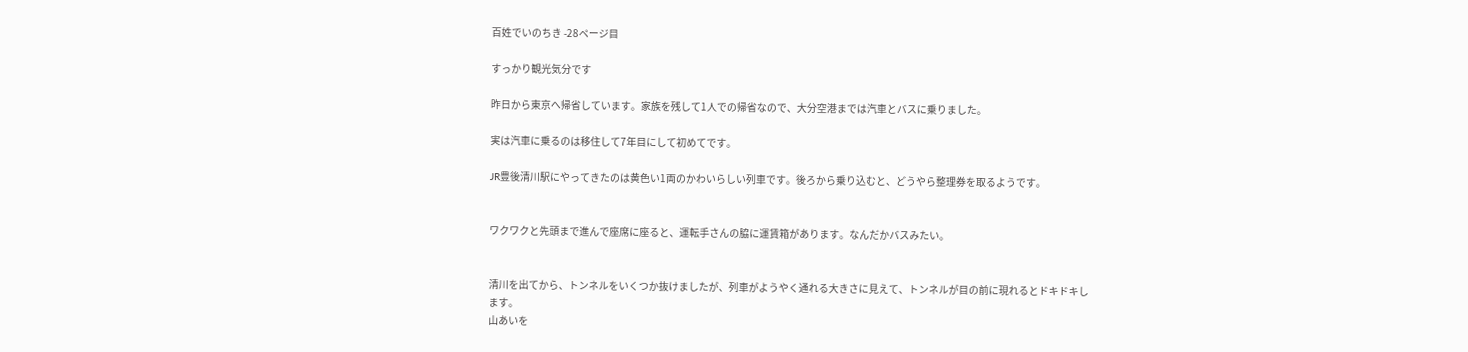百姓でいのちき -28ページ目

すっかり観光気分です

昨日から東京へ帰省しています。家族を残して1人での帰省なので、大分空港までは汽車とバスに乗りました。

実は汽車に乗るのは移住して7年目にして初めてです。

JR豊後清川駅にやってきたのは黄色い1両のかわいらしい列車です。後ろから乗り込むと、どうやら整理券を取るようです。


ワクワクと先頭まで進んで座席に座ると、運転手さんの脇に運賃箱があります。なんだかバスみたい。


清川を出てから、トンネルをいくつか抜けましたが、列車がようやく通れる大きさに見えて、トンネルが目の前に現れるとドキドキします。
山あいを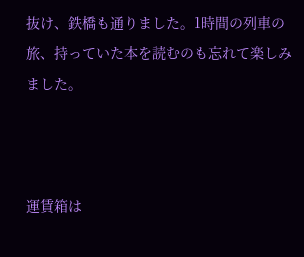抜け、鉄橋も通りました。1時間の列車の旅、持っていた本を読むのも忘れて楽しみました。



運賃箱は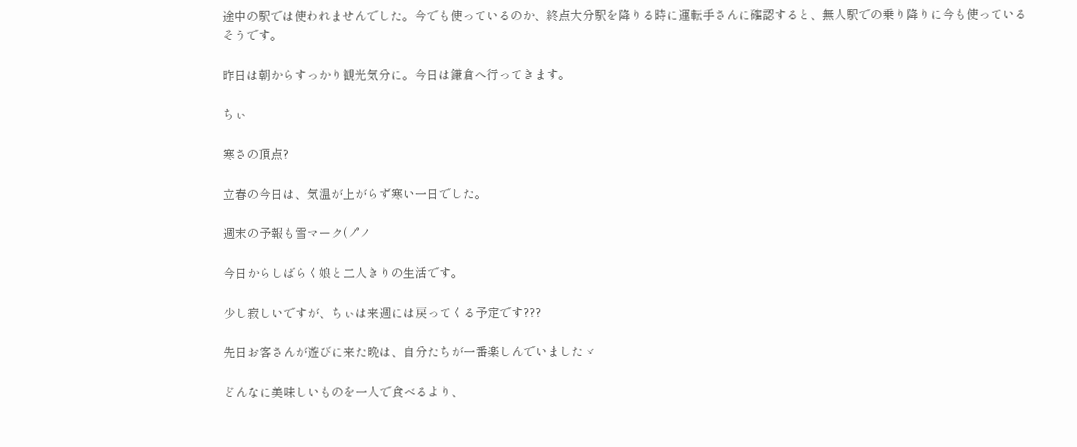途中の駅では使われませんでした。今でも使っているのか、終点大分駅を降りる時に運転手さんに確認すると、無人駅での乗り降りに今も使っているそうです。

昨日は朝からすっかり観光気分に。今日は鎌倉へ行ってきます。

ちぃ

寒さの頂点?

立春の今日は、気温が上がらず寒い一日でした。

週末の予報も雪マーク(ノ゚ノ

今日からしばらく娘と二人きりの生活です。

少し寂しいですが、ちぃは来週には戻ってくる予定です???

先日お客さんが遊びに来た晩は、自分たちが一番楽しんでいましたゞ

どんなに美味しいものを一人で食べるより、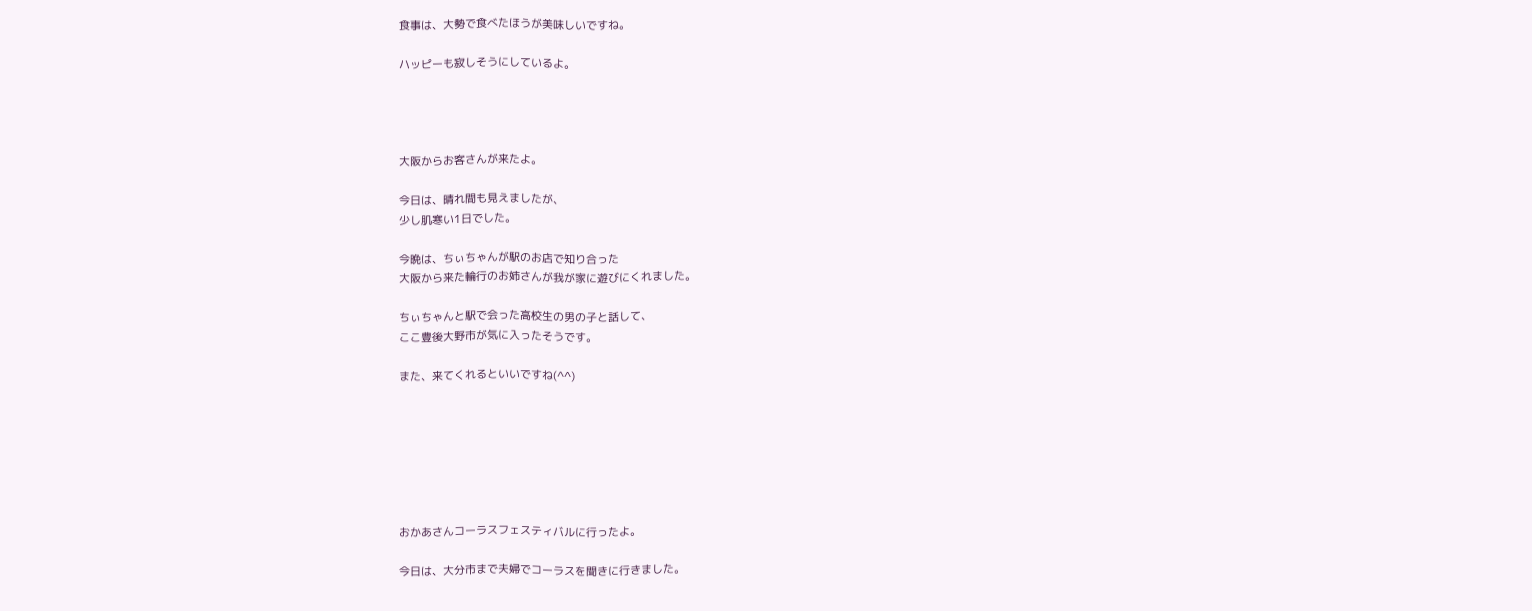食事は、大勢で食べたほうが美味しいですね。

ハッピーも寂しそうにしているよ。




大阪からお客さんが来たよ。

今日は、晴れ間も見えましたが、
少し肌寒い1日でした。

今晩は、ちぃちゃんが駅のお店で知り合った
大阪から来た輪行のお姉さんが我が家に遊びにくれました。

ちぃちゃんと駅で会った高校生の男の子と話して、
ここ豊後大野市が気に入ったそうです。

また、来てくれるといいですね(^^)







おかあさんコーラスフェスティバルに行ったよ。

今日は、大分市まで夫婦でコーラスを聞きに行きました。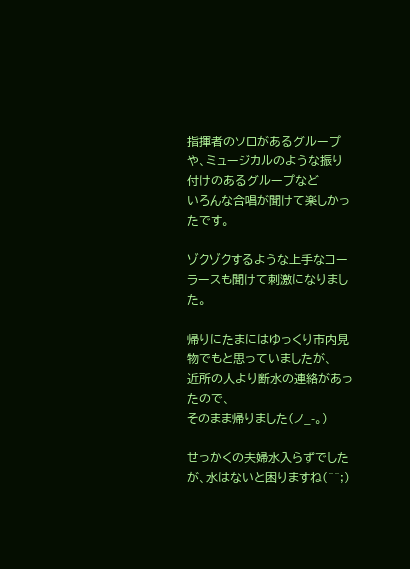指揮者のソロがあるグループや、ミュージカルのような振り付けのあるグループなど
いろんな合唱が聞けて楽しかったです。

ゾクゾクするような上手なコーラースも聞けて刺激になりました。

帰りにたまにはゆっくり市内見物でもと思っていましたが、
近所の人より断水の連絡があったので、
そのまま帰りました(ノ_-。)

せっかくの夫婦水入らずでしたが、水はないと困りますね(^^;)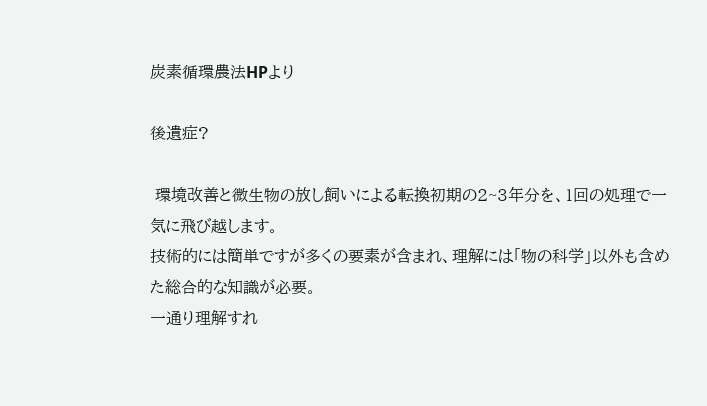炭素循環農法HPより

後遺症?

 環境改善と微生物の放し飼いによる転換初期の2~3年分を、1回の処理で一気に飛び越します。
技術的には簡単ですが多くの要素が含まれ、理解には「物の科学」以外も含めた総合的な知識が必要。
一通り理解すれ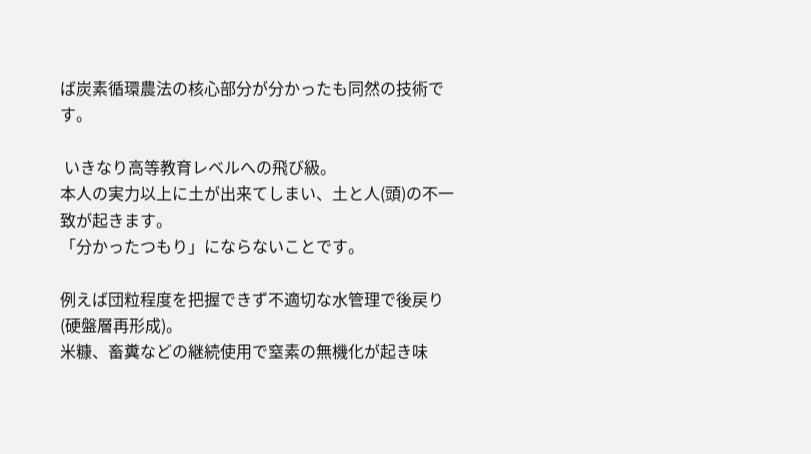ば炭素循環農法の核心部分が分かったも同然の技術です。

 いきなり高等教育レベルへの飛び級。
本人の実力以上に土が出来てしまい、土と人(頭)の不一致が起きます。
「分かったつもり」にならないことです。

例えば団粒程度を把握できず不適切な水管理で後戻り(硬盤層再形成)。
米糠、畜糞などの継続使用で窒素の無機化が起き味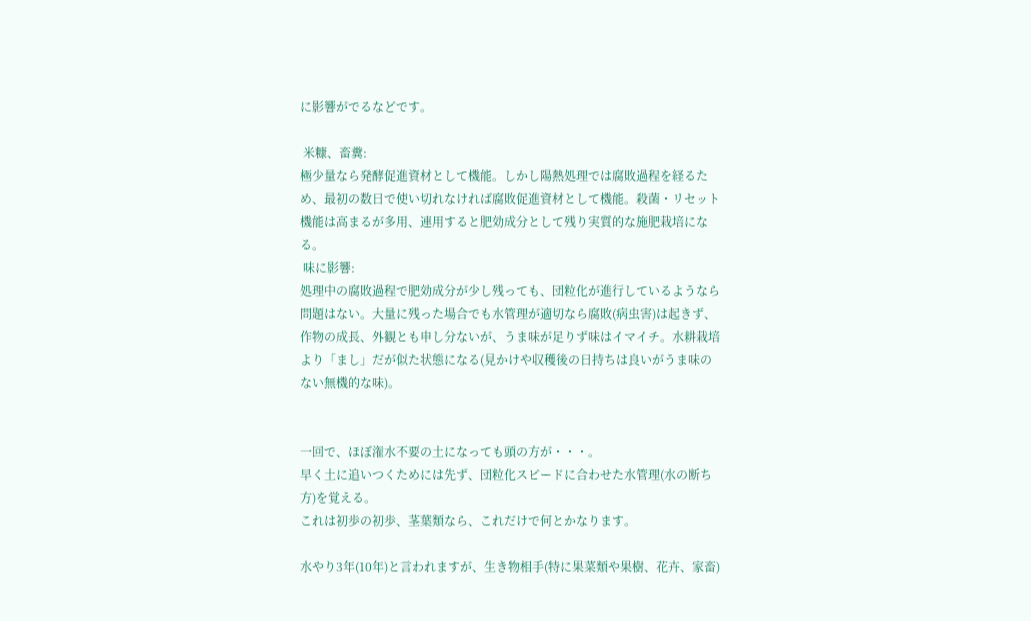に影響がでるなどです。

 米糠、畜糞:
極少量なら発酵促進資材として機能。しかし陽熱処理では腐敗過程を経るため、最初の数日で使い切れなければ腐敗促進資材として機能。殺菌・リセット機能は高まるが多用、連用すると肥効成分として残り実質的な施肥栽培になる。
 味に影響:
処理中の腐敗過程で肥効成分が少し残っても、団粒化が進行しているようなら問題はない。大量に残った場合でも水管理が適切なら腐敗(病虫害)は起きず、作物の成長、外観とも申し分ないが、うま味が足りず味はイマイチ。水耕栽培より「まし」だが似た状態になる(見かけや収穫後の日持ちは良いがうま味のない無機的な味)。


一回で、ほぼ潅水不要の土になっても頭の方が・・・。
早く土に追いつくためには先ず、団粒化スピードに合わせた水管理(水の断ち方)を覚える。
これは初歩の初歩、茎葉類なら、これだけで何とかなります。

水やり3年(10年)と言われますが、生き物相手(特に果菜類や果樹、花卉、家畜)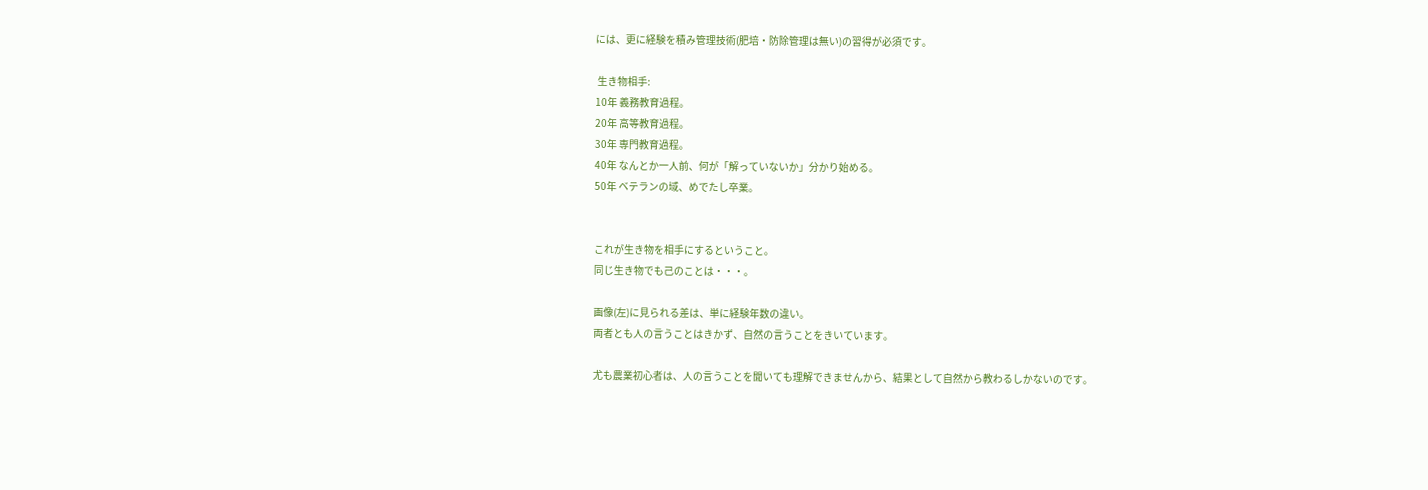には、更に経験を積み管理技術(肥培・防除管理は無い)の習得が必須です。

 生き物相手:
10年 義務教育過程。
20年 高等教育過程。
30年 専門教育過程。
40年 なんとか一人前、何が「解っていないか」分かり始める。
50年 ベテランの域、めでたし卒業。


これが生き物を相手にするということ。
同じ生き物でも己のことは・・・。

画像(左)に見られる差は、単に経験年数の違い。
両者とも人の言うことはきかず、自然の言うことをきいています。

尤も農業初心者は、人の言うことを聞いても理解できませんから、結果として自然から教わるしかないのです。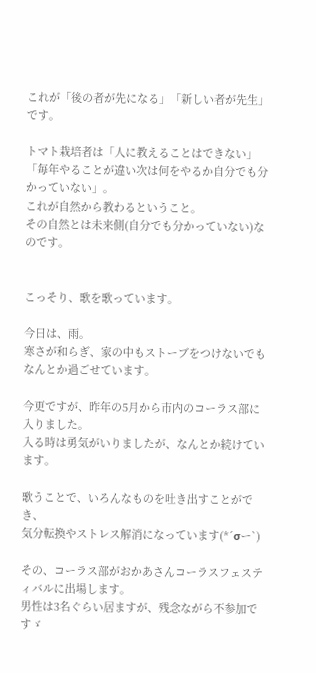これが「後の者が先になる」「新しい者が先生」です。

トマト栽培者は「人に教えることはできない」「毎年やることが違い次は何をやるか自分でも分かっていない」。
これが自然から教わるということ。
その自然とは未来側(自分でも分かっていない)なのです。


こっそり、歌を歌っています。

今日は、雨。
寒さが和らぎ、家の中もストーブをつけないでもなんとか過ごせています。

今更ですが、昨年の5月から市内のコーラス部に入りました。
入る時は勇気がいりましたが、なんとか続けています。

歌うことで、いろんなものを吐き出すことができ、
気分転換やストレス解消になっています(*´σー`)

その、コーラス部がおかあさんコーラスフェスティバルに出場します。
男性は3名ぐらい居ますが、残念ながら不参加ですゞ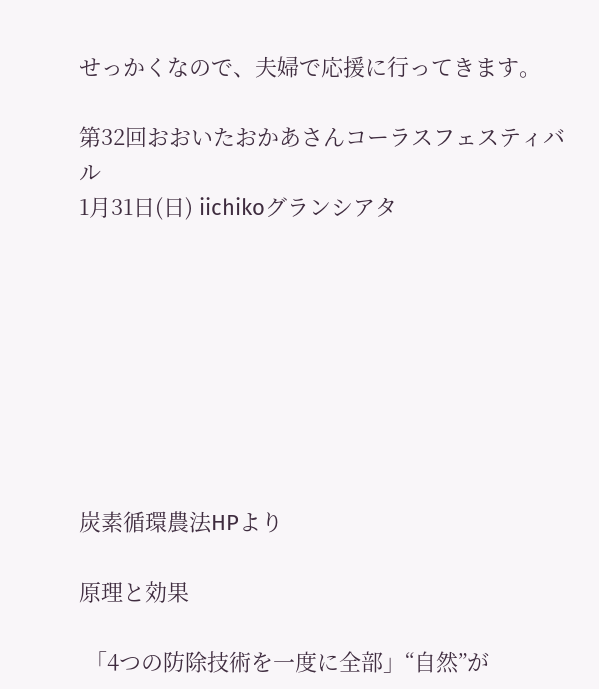せっかくなので、夫婦で応援に行ってきます。

第32回おおいたおかあさんコーラスフェスティバル
1月31日(日) iichikoグランシアタ








炭素循環農法HPより

原理と効果

 「4つの防除技術を一度に全部」“自然”が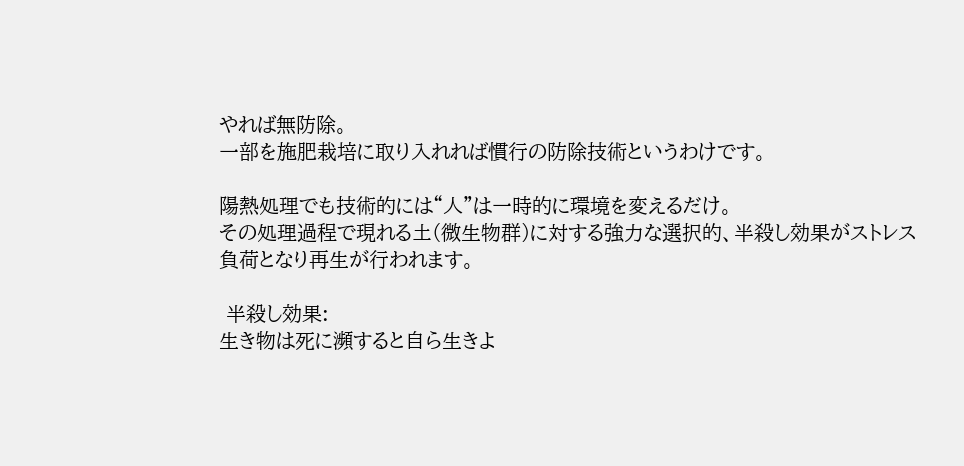やれば無防除。
一部を施肥栽培に取り入れれば慣行の防除技術というわけです。

陽熱処理でも技術的には“人”は一時的に環境を変えるだけ。
その処理過程で現れる土(微生物群)に対する強力な選択的、半殺し効果がストレス負荷となり再生が行われます。

 半殺し効果:
生き物は死に瀕すると自ら生きよ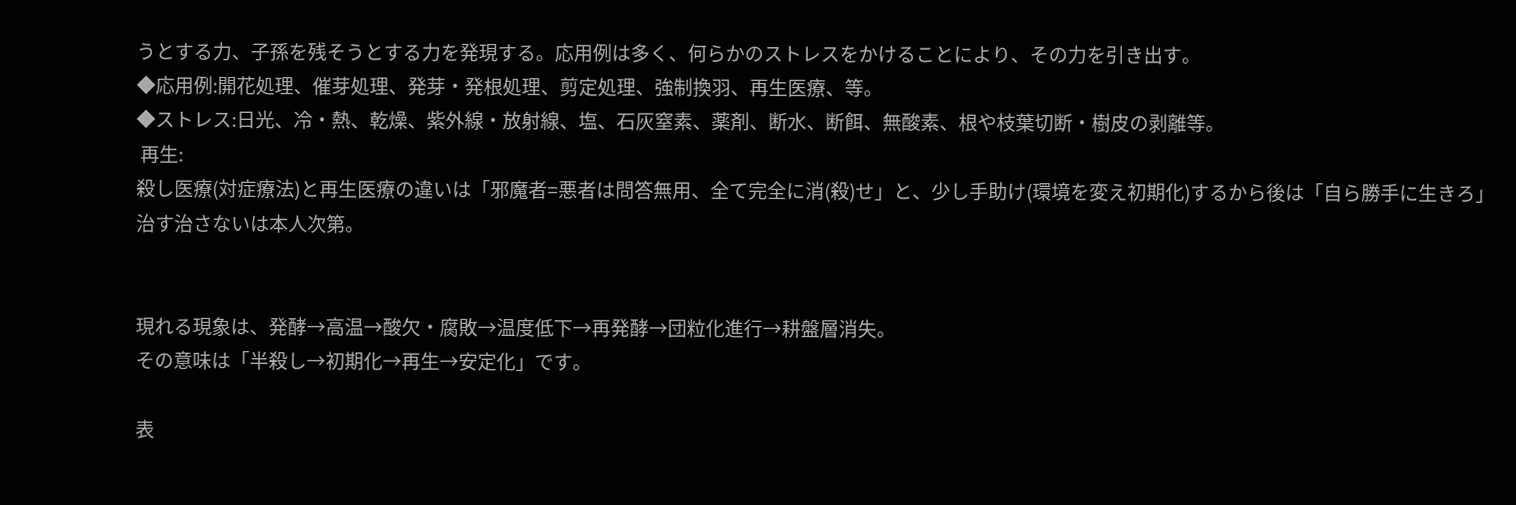うとする力、子孫を残そうとする力を発現する。応用例は多く、何らかのストレスをかけることにより、その力を引き出す。
◆応用例:開花処理、催芽処理、発芽・発根処理、剪定処理、強制換羽、再生医療、等。
◆ストレス:日光、冷・熱、乾燥、紫外線・放射線、塩、石灰窒素、薬剤、断水、断餌、無酸素、根や枝葉切断・樹皮の剥離等。
 再生:
殺し医療(対症療法)と再生医療の違いは「邪魔者=悪者は問答無用、全て完全に消(殺)せ」と、少し手助け(環境を変え初期化)するから後は「自ら勝手に生きろ」治す治さないは本人次第。


現れる現象は、発酵→高温→酸欠・腐敗→温度低下→再発酵→団粒化進行→耕盤層消失。
その意味は「半殺し→初期化→再生→安定化」です。

表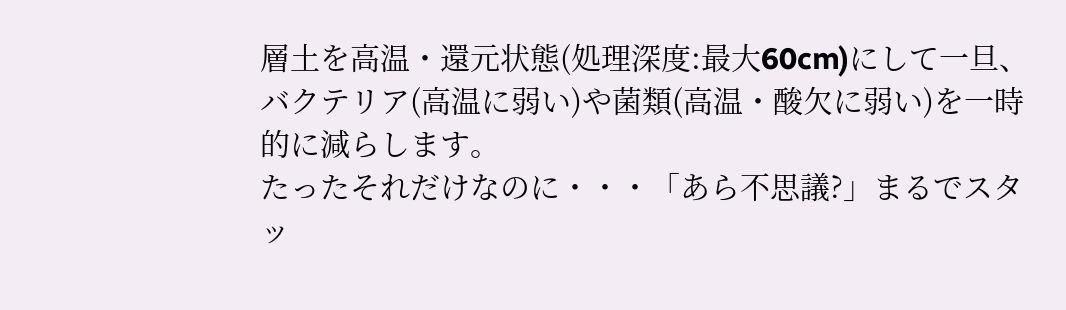層土を高温・還元状態(処理深度:最大60cm)にして一旦、バクテリア(高温に弱い)や菌類(高温・酸欠に弱い)を一時的に減らします。
たったそれだけなのに・・・「あら不思議?」まるでスタッ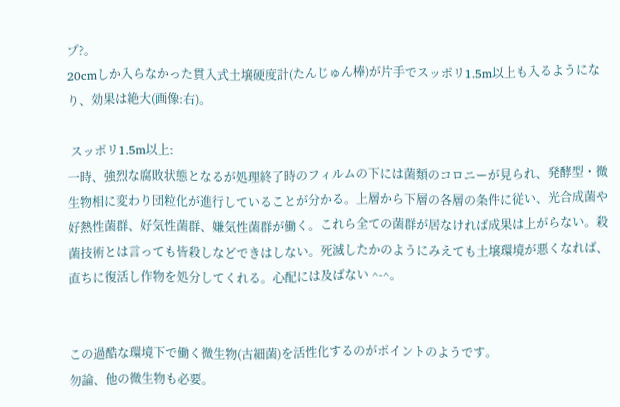プ?。
20cmしか入らなかった貫入式土壌硬度計(たんじゅん棒)が片手でスッポリ1.5m以上も入るようになり、効果は絶大(画像:右)。

 スッポリ1.5m以上:
一時、強烈な腐敗状態となるが処理終了時のフィルムの下には菌類のコロニーが見られ、発酵型・微生物相に変わり団粒化が進行していることが分かる。上層から下層の各層の条件に従い、光合成菌や好熱性菌群、好気性菌群、嫌気性菌群が働く。これら全ての菌群が居なければ成果は上がらない。殺菌技術とは言っても皆殺しなどできはしない。死滅したかのようにみえても土壌環境が悪くなれば、直ちに復活し作物を処分してくれる。心配には及ばない ^-^。


この過酷な環境下で働く微生物(古細菌)を活性化するのがポイントのようです。
勿論、他の微生物も必要。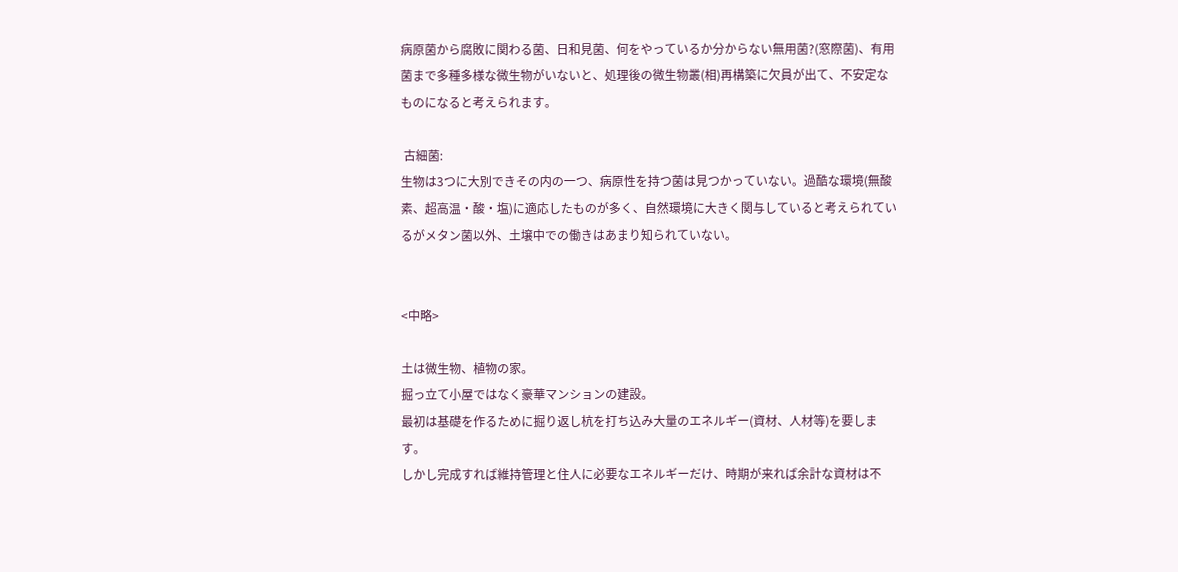病原菌から腐敗に関わる菌、日和見菌、何をやっているか分からない無用菌?(窓際菌)、有用菌まで多種多様な微生物がいないと、処理後の微生物叢(相)再構築に欠員が出て、不安定なものになると考えられます。

 古細菌:
生物は3つに大別できその内の一つ、病原性を持つ菌は見つかっていない。過酷な環境(無酸素、超高温・酸・塩)に適応したものが多く、自然環境に大きく関与していると考えられているがメタン菌以外、土壌中での働きはあまり知られていない。


<中略>

土は微生物、植物の家。
掘っ立て小屋ではなく豪華マンションの建設。
最初は基礎を作るために掘り返し杭を打ち込み大量のエネルギー(資材、人材等)を要します。
しかし完成すれば維持管理と住人に必要なエネルギーだけ、時期が来れば余計な資材は不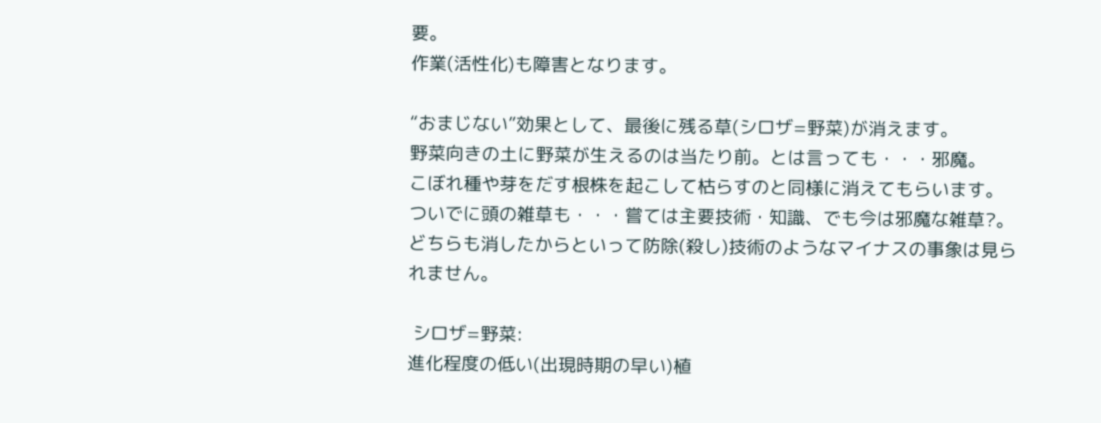要。
作業(活性化)も障害となります。

“おまじない”効果として、最後に残る草(シロザ=野菜)が消えます。
野菜向きの土に野菜が生えるのは当たり前。とは言っても・・・邪魔。
こぼれ種や芽をだす根株を起こして枯らすのと同様に消えてもらいます。
ついでに頭の雑草も・・・嘗ては主要技術・知識、でも今は邪魔な雑草?。
どちらも消したからといって防除(殺し)技術のようなマイナスの事象は見られません。

 シロザ=野菜:
進化程度の低い(出現時期の早い)植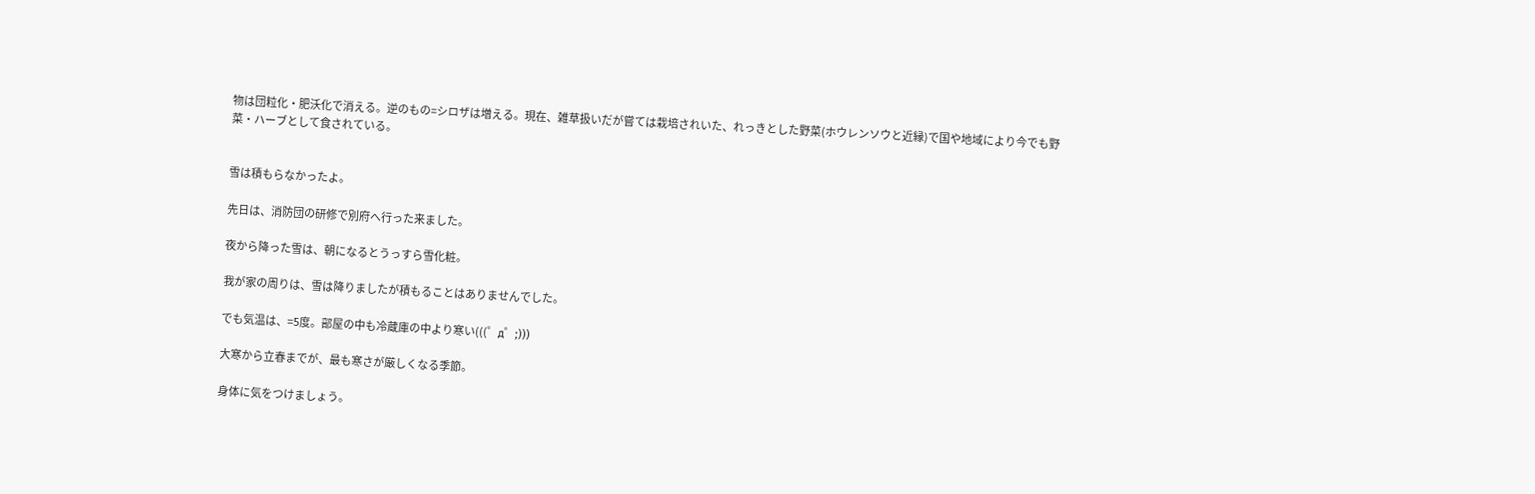物は団粒化・肥沃化で消える。逆のもの=シロザは増える。現在、雑草扱いだが嘗ては栽培されいた、れっきとした野菜(ホウレンソウと近縁)で国や地域により今でも野菜・ハーブとして食されている。


雪は積もらなかったよ。

先日は、消防団の研修で別府へ行った来ました。

夜から降った雪は、朝になるとうっすら雪化粧。

我が家の周りは、雪は降りましたが積もることはありませんでした。

でも気温は、=5度。部屋の中も冷蔵庫の中より寒い(((゜д゜;)))

大寒から立春までが、最も寒さが厳しくなる季節。

身体に気をつけましょう。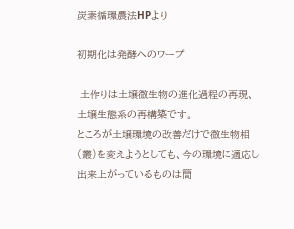炭素循環農法HPより

初期化は発酵へのワープ

 土作りは土壌微生物の進化過程の再現、土壌生態系の再構築です。
ところが土壌環境の改善だけで微生物相(叢)を変えようとしても、今の環境に適応し出来上がっているものは簡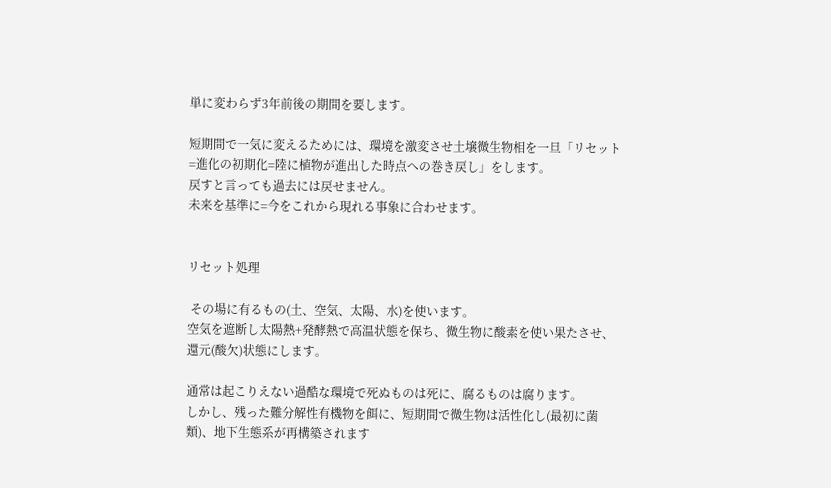単に変わらず3年前後の期間を要します。

短期間で一気に変えるためには、環境を激変させ土壌微生物相を一旦「リセット=進化の初期化=陸に植物が進出した時点への巻き戻し」をします。
戻すと言っても過去には戻せません。
未来を基準に=今をこれから現れる事象に合わせます。


リセット処理

 その場に有るもの(土、空気、太陽、水)を使います。
空気を遮断し太陽熱+発酵熱で高温状態を保ち、微生物に酸素を使い果たさせ、還元(酸欠)状態にします。

通常は起こりえない過酷な環境で死ぬものは死に、腐るものは腐ります。
しかし、残った難分解性有機物を餌に、短期間で微生物は活性化し(最初に菌類)、地下生態系が再構築されます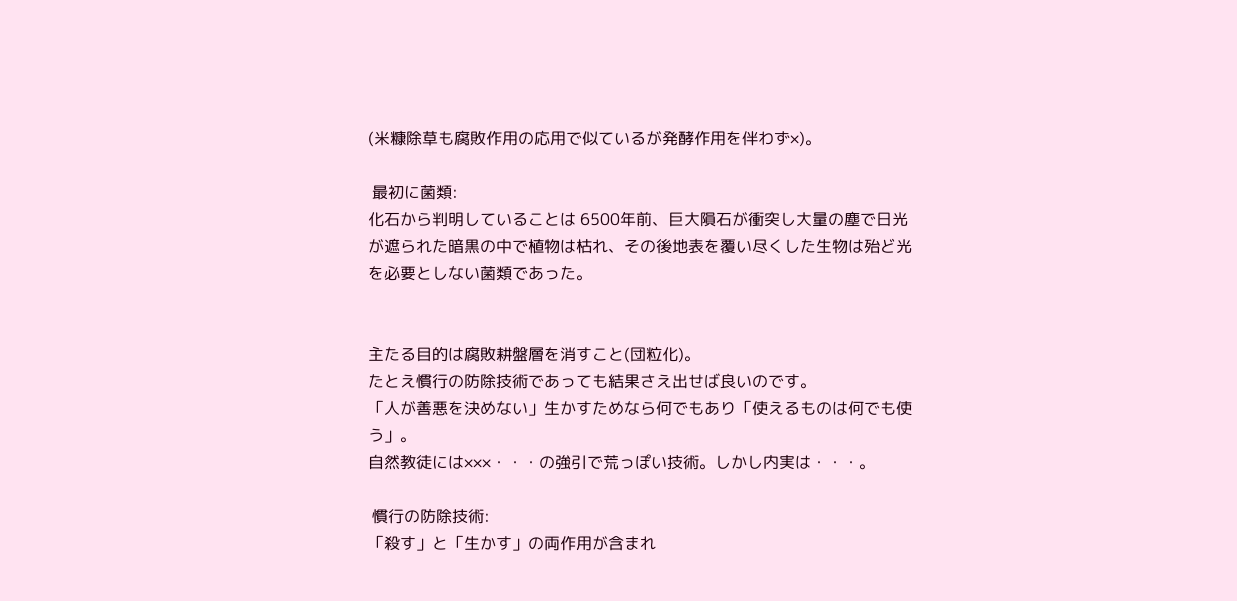(米糠除草も腐敗作用の応用で似ているが発酵作用を伴わず×)。

 最初に菌類:
化石から判明していることは 6500年前、巨大隕石が衝突し大量の塵で日光が遮られた暗黒の中で植物は枯れ、その後地表を覆い尽くした生物は殆ど光を必要としない菌類であった。


主たる目的は腐敗耕盤層を消すこと(団粒化)。
たとえ慣行の防除技術であっても結果さえ出せば良いのです。
「人が善悪を決めない」生かすためなら何でもあり「使えるものは何でも使う」。
自然教徒には×××・・・の強引で荒っぽい技術。しかし内実は・・・。

 慣行の防除技術:
「殺す」と「生かす」の両作用が含まれ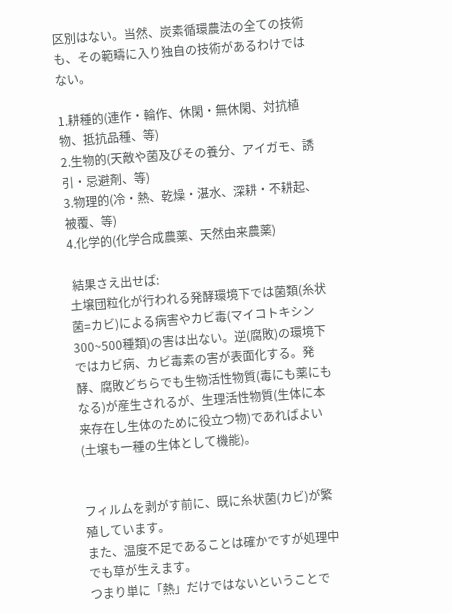区別はない。当然、炭素循環農法の全ての技術も、その範疇に入り独自の技術があるわけではない。

1.耕種的(連作・輪作、休閑・無休閑、対抗植物、抵抗品種、等)
2.生物的(天敵や菌及びその養分、アイガモ、誘引・忌避剤、等)
3.物理的(冷・熱、乾燥・湛水、深耕・不耕起、被覆、等)
4.化学的(化学合成農薬、天然由来農薬)

 結果さえ出せば:
土壌団粒化が行われる発酵環境下では菌類(糸状菌=カビ)による病害やカビ毒(マイコトキシン300~500種類)の害は出ない。逆(腐敗)の環境下ではカビ病、カビ毒素の害が表面化する。発酵、腐敗どちらでも生物活性物質(毒にも薬にもなる)が産生されるが、生理活性物質(生体に本来存在し生体のために役立つ物)であればよい(土壌も一種の生体として機能)。


フィルムを剥がす前に、既に糸状菌(カビ)が繁殖しています。
また、温度不足であることは確かですが処理中でも草が生えます。
つまり単に「熱」だけではないということで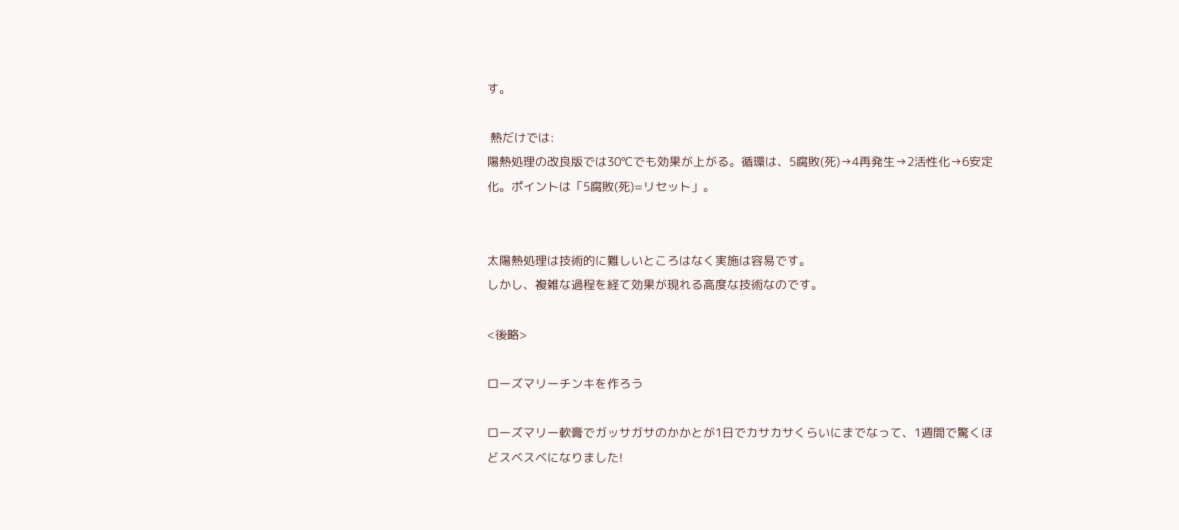す。

 熱だけでは:
陽熱処理の改良版では30℃でも効果が上がる。循環は、5腐敗(死)→4再発生→2活性化→6安定化。ポイントは「5腐敗(死)=リセット」。


太陽熱処理は技術的に難しいところはなく実施は容易です。
しかし、複雑な過程を経て効果が現れる高度な技術なのです。

<後略>

ローズマリーチンキを作ろう

ローズマリー軟膏でガッサガサのかかとが1日でカサカサくらいにまでなって、1週間で驚くほどスベスベになりました!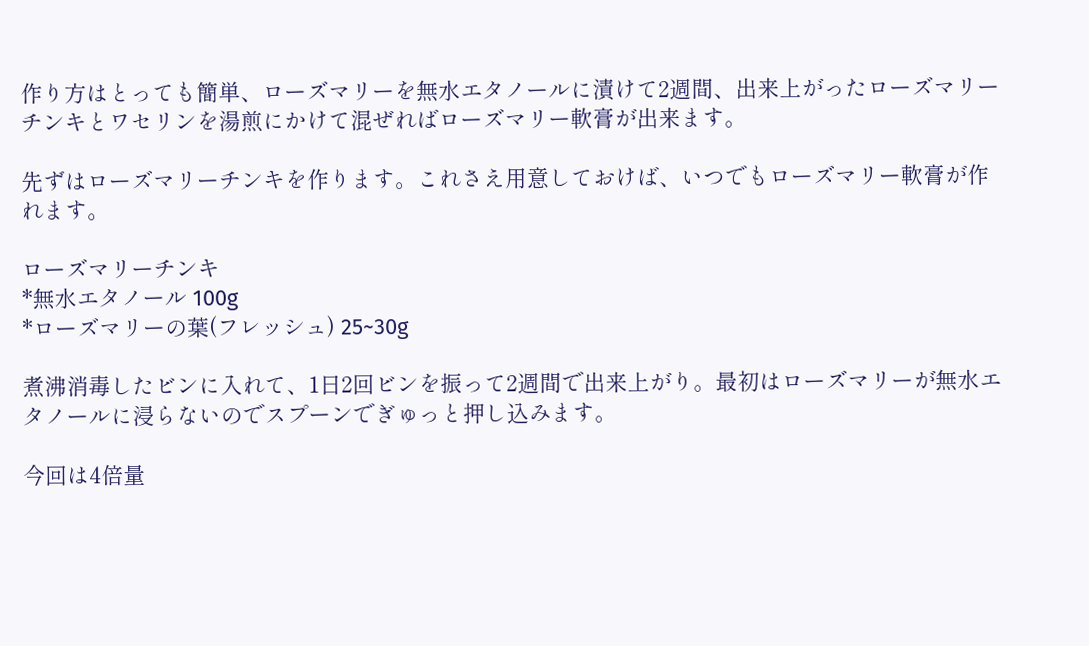作り方はとっても簡単、ローズマリーを無水エタノールに漬けて2週間、出来上がったローズマリーチンキとワセリンを湯煎にかけて混ぜればローズマリー軟膏が出来ます。

先ずはローズマリーチンキを作ります。これさえ用意しておけば、いつでもローズマリー軟膏が作れます。

ローズマリーチンキ
*無水エタノール 100g
*ローズマリーの葉(フレッシュ) 25~30g

煮沸消毒したビンに入れて、1日2回ビンを振って2週間で出来上がり。最初はローズマリーが無水エタノールに浸らないのでスプーンでぎゅっと押し込みます。

今回は4倍量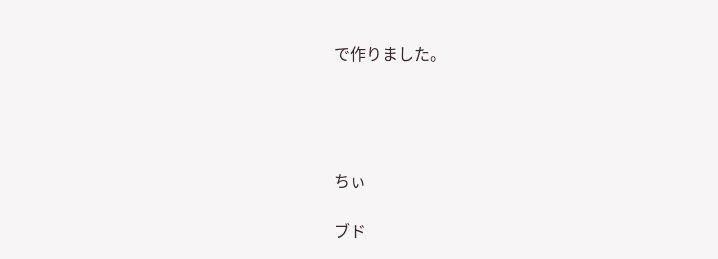で作りました。




ちぃ

ブド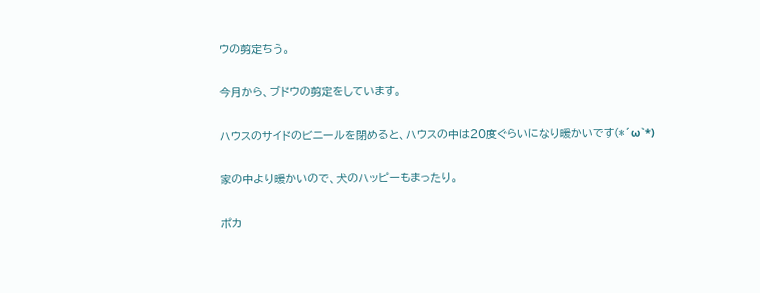ウの剪定ちう。

今月から、ブドウの剪定をしています。

ハウスのサイドのビニールを閉めると、ハウスの中は20度ぐらいになり暖かいです(*´ω`*)

家の中より暖かいので、犬のハッピーもまったり。

ポカ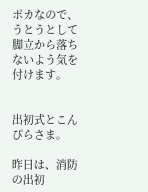ポカなので、うとうとして脚立から落ちないよう気を付けます。


出初式とこんぴらさま。

昨日は、消防の出初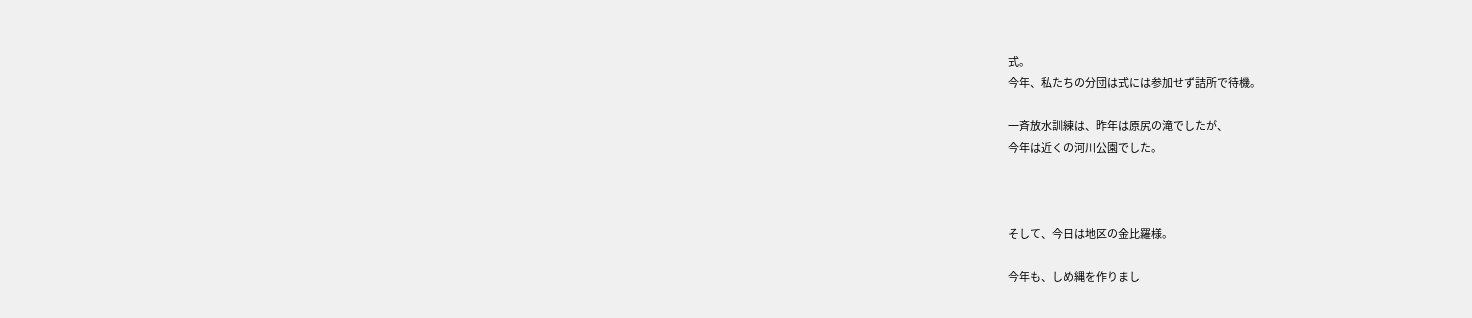式。
今年、私たちの分団は式には参加せず詰所で待機。

一斉放水訓練は、昨年は原尻の滝でしたが、
今年は近くの河川公園でした。



そして、今日は地区の金比羅様。

今年も、しめ縄を作りまし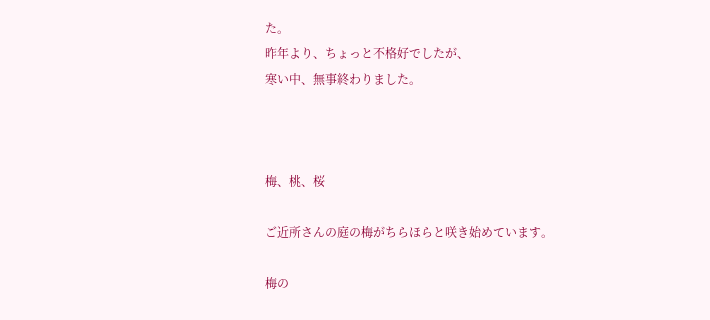た。
昨年より、ちょっと不格好でしたが、
寒い中、無事終わりました。



梅、桃、桜

ご近所さんの庭の梅がちらほらと咲き始めています。

梅の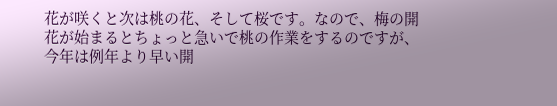花が咲くと次は桃の花、そして桜です。なので、梅の開花が始まるとちょっと急いで桃の作業をするのですが、今年は例年より早い開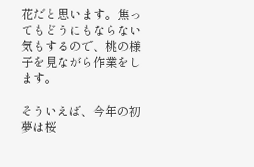花だと思います。焦ってもどうにもならない気もするので、桃の様子を見ながら作業をします。

そういえば、今年の初夢は桜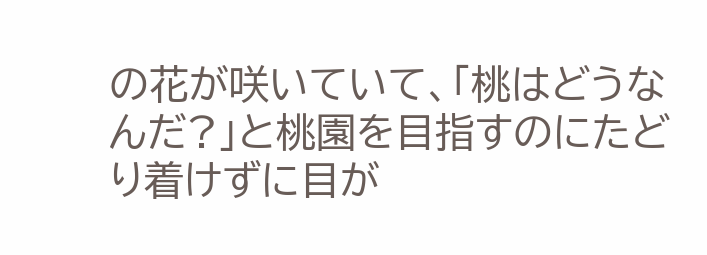の花が咲いていて、「桃はどうなんだ?」と桃園を目指すのにたどり着けずに目が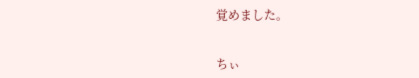覚めました。


ちぃ